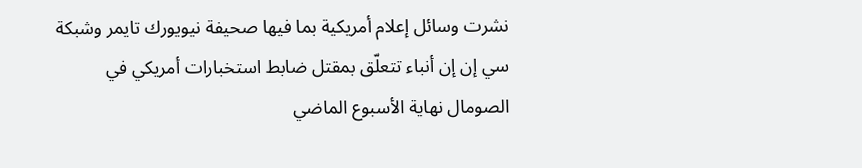نشرت وسائل إعلام أمريكية بما فيها صحيفة نيويورك تايمر وشبكة سي إن إن أنباء تتعلّق بمقتل ضابط استخبارات أمريكي في الصومال نهاية الأسبوع الماضي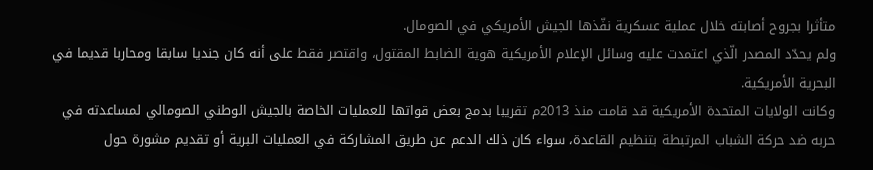متأثرا بجروح أصابته خلال عملية عسكرية نفّذها الجيش الأمريكي في الصومال.
ولم يحدّد المصدر الّذي اعتمدت عليه وسائل الإعلام الأمريكية هوية الضابط المقتول، واقتصر فقط على أنه كان جنديا سابقا ومحاربا قديما في البحرية الأمريكية.
وكانت الولايات المتحدة الأمريكية قد قامت منذ 2013م تقريبا بدمج بعض قواتها للعمليات الخاصة بالجيش الوطني الصومالي لمساعدته في حربه ضد حركة الشباب المرتبطة بتنظيم القاعدة، سواء كان ذلك الدعم عن طريق المشاركة في العمليات البرية أو تقديم مشورة حول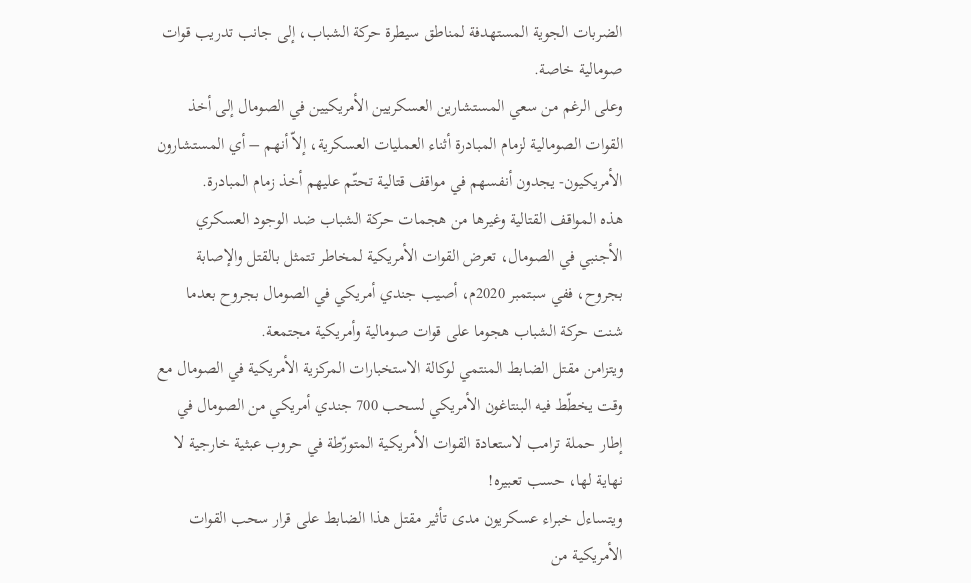الضربات الجوية المستهدفة لمناطق سيطرة حركة الشباب، إلى جانب تدريب قوات صومالية خاصة.
وعلى الرغم من سعي المستشارين العسكريين الأمريكيين في الصومال إلى أخذ القوات الصومالية لزمام المبادرة أثناء العمليات العسكرية، إلاّ أنهم – أي المستشارون الأمريكيون- يجدون أنفسهم في مواقف قتالية تحتّم عليهم أخذ زمام المبادرة.
هذه المواقف القتالية وغيرها من هجمات حركة الشباب ضد الوجود العسكري الأجنبي في الصومال، تعرض القوات الأمريكية لمخاطر تتمثل بالقتل والإصابة بجروح، ففي سبتمبر 2020م، أصيب جندي أمريكي في الصومال بجروح بعدما شنت حركة الشباب هجوما على قوات صومالية وأمريكية مجتمعة.
ويتزامن مقتل الضابط المنتمي لوكالة الاستخبارات المركزية الأمريكية في الصومال مع وقت يخطّط فيه البنتاغون الأمريكي لسحب 700 جندي أمريكي من الصومال في إطار حملة ترامب لاستعادة القوات الأمريكية المتورّطة في حروب عبثية خارجية لا نهاية لها، حسب تعبيره!
ويتساءل خبراء عسكريون مدى تأثير مقتل هذا الضابط على قرار سحب القوات الأمريكية من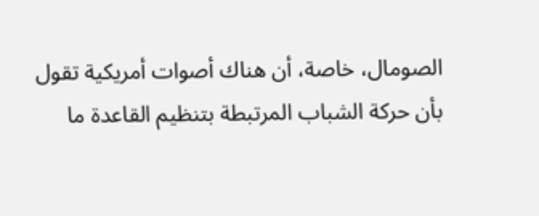الصومال، خاصة، أن هناك أصوات أمريكية تقول بأن حركة الشباب المرتبطة بتنظيم القاعدة ما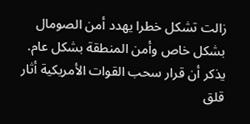زالت تشكل خطرا يهدد أمن الصومال بشكل خاص وأمن المنطقة بشكل عام.
يذكر أن قرار سحب القوات الأمريكية أثار قلق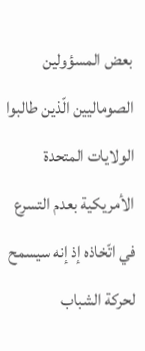بعض المسؤولين الصوماليين الّذين طالبوا الولايات المتحدة الأمريكية بعدم التسرع في اتّخاذه إذ إنه سيسمح لحركة الشباب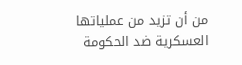من أن تزيد من عملياتها العسكرية ضد الحكومة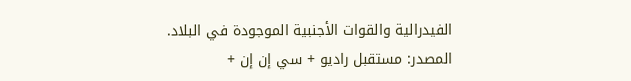الفيدرالية والقوات الأجنبية الموجودة في البلاد.
المصدر: مستقبل راديو + سي إن إن +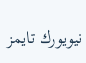نيويورك تايمز